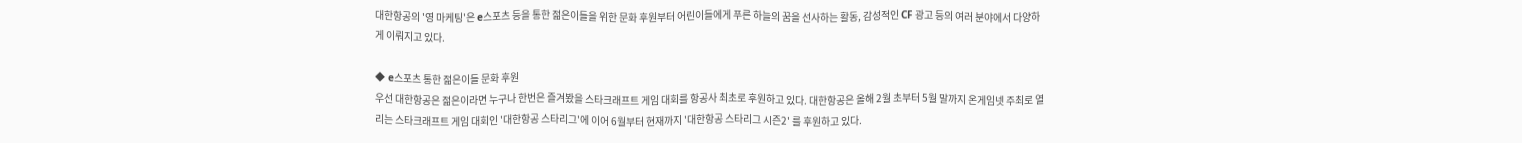대한항공의 '영 마케팅'은 e스포츠 등을 통한 젊은이들을 위한 문화 후원부터 어린이들에게 푸른 하늘의 꿈을 선사하는 활동, 감성적인 CF 광고 등의 여러 분야에서 다양하게 이뤄지고 있다.

◆ e스포츠 통한 젊은이들 문화 후원
우선 대한항공은 젊은이라면 누구나 한번은 즐겨봤을 스타크래프트 게임 대회를 항공사 최초로 후원하고 있다. 대한항공은 올해 2월 초부터 5월 말까지 온게임넷 주최로 열리는 스타크래프트 게임 대회인 '대한항공 스타리그'에 이어 6월부터 현재까지 '대한항공 스타리그 시즌2' 를 후원하고 있다.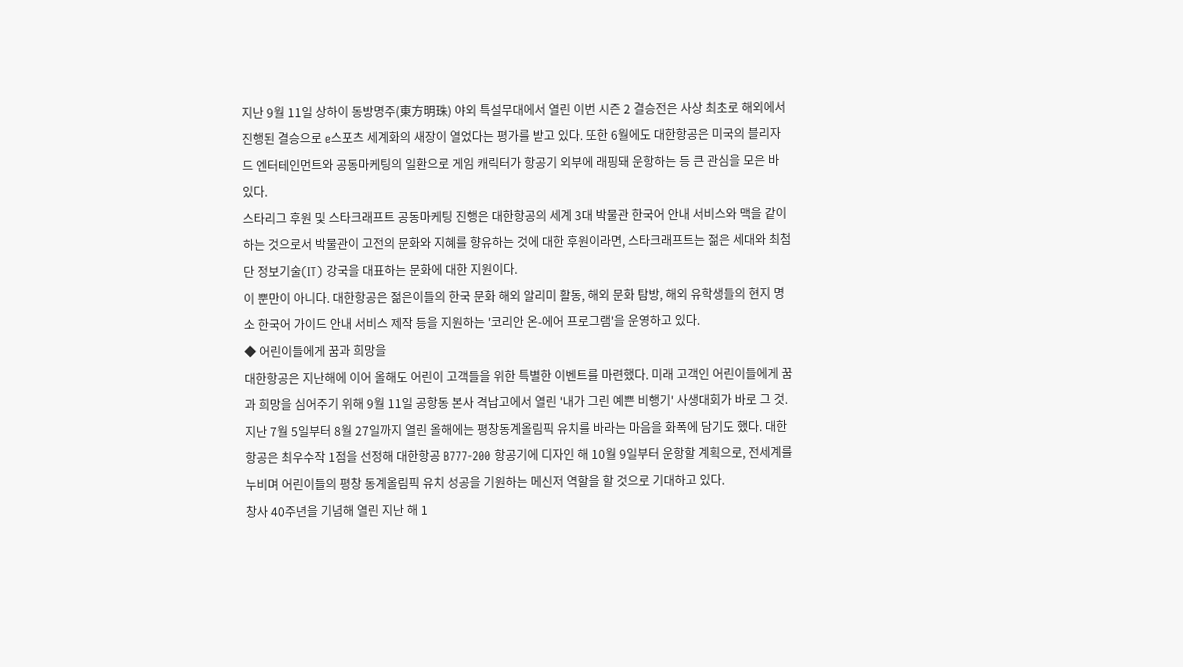지난 9월 11일 상하이 동방명주(東方明珠) 야외 특설무대에서 열린 이번 시즌 2 결승전은 사상 최초로 해외에서 진행된 결승으로 e스포츠 세계화의 새장이 열었다는 평가를 받고 있다. 또한 6월에도 대한항공은 미국의 블리자드 엔터테인먼트와 공동마케팅의 일환으로 게임 캐릭터가 항공기 외부에 래핑돼 운항하는 등 큰 관심을 모은 바 있다.
스타리그 후원 및 스타크래프트 공동마케팅 진행은 대한항공의 세계 3대 박물관 한국어 안내 서비스와 맥을 같이 하는 것으로서 박물관이 고전의 문화와 지혜를 향유하는 것에 대한 후원이라면, 스타크래프트는 젊은 세대와 최첨단 정보기술(IT) 강국을 대표하는 문화에 대한 지원이다.
이 뿐만이 아니다. 대한항공은 젊은이들의 한국 문화 해외 알리미 활동, 해외 문화 탐방, 해외 유학생들의 현지 명소 한국어 가이드 안내 서비스 제작 등을 지원하는 '코리안 온-에어 프로그램'을 운영하고 있다.
◆ 어린이들에게 꿈과 희망을
대한항공은 지난해에 이어 올해도 어린이 고객들을 위한 특별한 이벤트를 마련했다. 미래 고객인 어린이들에게 꿈과 희망을 심어주기 위해 9월 11일 공항동 본사 격납고에서 열린 '내가 그린 예쁜 비행기' 사생대회가 바로 그 것.
지난 7월 5일부터 8월 27일까지 열린 올해에는 평창동계올림픽 유치를 바라는 마음을 화폭에 담기도 했다. 대한항공은 최우수작 1점을 선정해 대한항공 B777-200 항공기에 디자인 해 10월 9일부터 운항할 계획으로, 전세계를 누비며 어린이들의 평창 동계올림픽 유치 성공을 기원하는 메신저 역할을 할 것으로 기대하고 있다.
창사 40주년을 기념해 열린 지난 해 1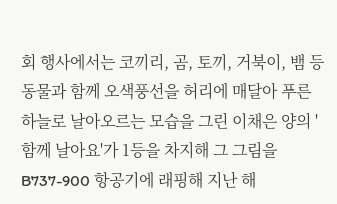회 행사에서는 코끼리, 곰, 토끼, 거북이, 뱀 등 동물과 함께 오색풍선을 허리에 매달아 푸른 하늘로 날아오르는 모습을 그린 이채은 양의 '함께 날아요'가 1등을 차지해 그 그림을 B737-900 항공기에 래핑해 지난 해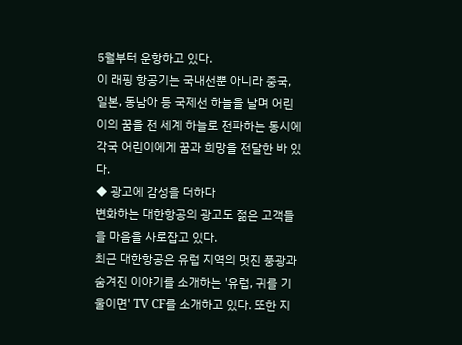5월부터 운항하고 있다.
이 래핑 항공기는 국내선뿐 아니라 중국, 일본, 동남아 등 국제선 하늘을 날며 어린이의 꿈을 전 세계 하늘로 전파하는 동시에 각국 어린이에게 꿈과 희망을 전달한 바 있다.
◆ 광고에 감성을 더하다
변화하는 대한항공의 광고도 젊은 고객들을 마음을 사로잡고 있다.
최근 대한항공은 유럽 지역의 멋진 풍광과 숨겨진 이야기를 소개하는 '유럽, 귀를 기울이면' TV CF를 소개하고 있다. 또한 지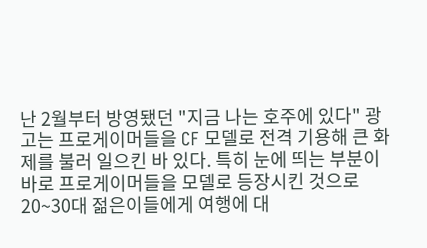난 2월부터 방영됐던 "지금 나는 호주에 있다" 광고는 프로게이머들을 CF 모델로 전격 기용해 큰 화제를 불러 일으킨 바 있다. 특히 눈에 띄는 부분이 바로 프로게이머들을 모델로 등장시킨 것으로 20~30대 젊은이들에게 여행에 대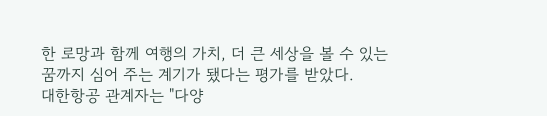한 로망과 함께 여행의 가치, 더 큰 세상을 볼 수 있는 꿈까지 심어 주는 계기가 됐다는 평가를 받았다.
대한항공 관계자는 "다양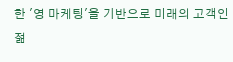한 '영 마케팅'을 기반으로 미래의 고객인 젊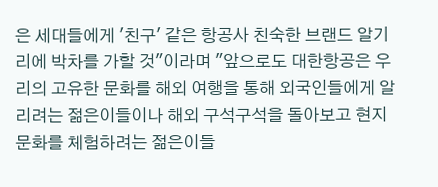은 세대들에게 '친구' 같은 항공사 친숙한 브랜드 알기리에 박차를 가할 것"이라며 "앞으로도 대한항공은 우리의 고유한 문화를 해외 여행을 통해 외국인들에게 알리려는 젊은이들이나 해외 구석구석을 돌아보고 현지 문화를 체험하려는 젊은이들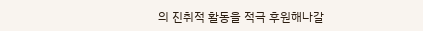의 진취적 활동을 적극 후원해나갈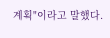계획"이라고 말했다.